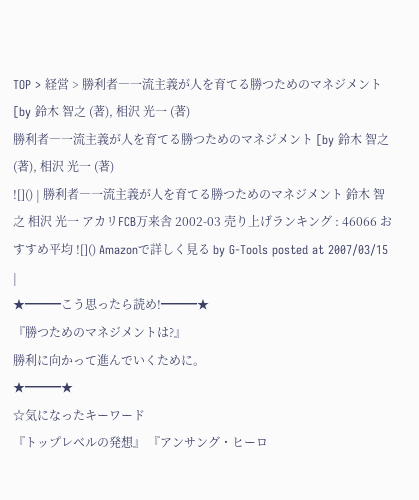TOP > 経営 > 勝利者―一流主義が人を育てる勝つためのマネジメント [by 鈴木 智之 (著), 相沢 光一 (著)
勝利者―一流主義が人を育てる勝つためのマネジメント [by 鈴木 智之 (著), 相沢 光一 (著)
![]() | 勝利者―一流主義が人を育てる勝つためのマネジメント 鈴木 智之 相沢 光一 アカリFCB万来舎 2002-03 売り上げランキング : 46066 おすすめ平均 ![]() Amazonで詳しく見る by G-Tools posted at 2007/03/15 |
★━━━こう思ったら読め!━━━★
『勝つためのマネジメントは?』
勝利に向かって進んでいくために。
★━━━★
☆気になったキーワード
『トップレベルの発想』 『アンサング・ヒーロ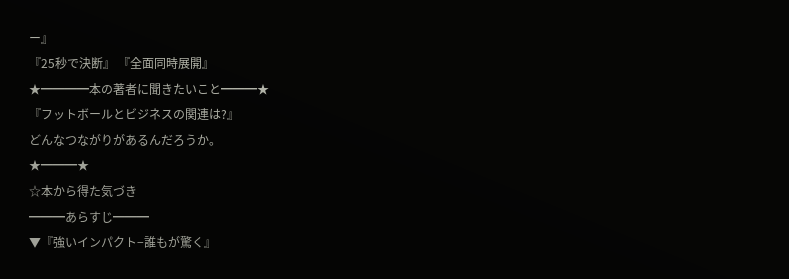ー』
『25秒で決断』 『全面同時展開』
★━━━━本の著者に聞きたいこと━━━★
『フットボールとビジネスの関連は?』
どんなつながりがあるんだろうか。
★━━━★
☆本から得た気づき
━━━あらすじ━━━
▼『強いインパクト−誰もが驚く』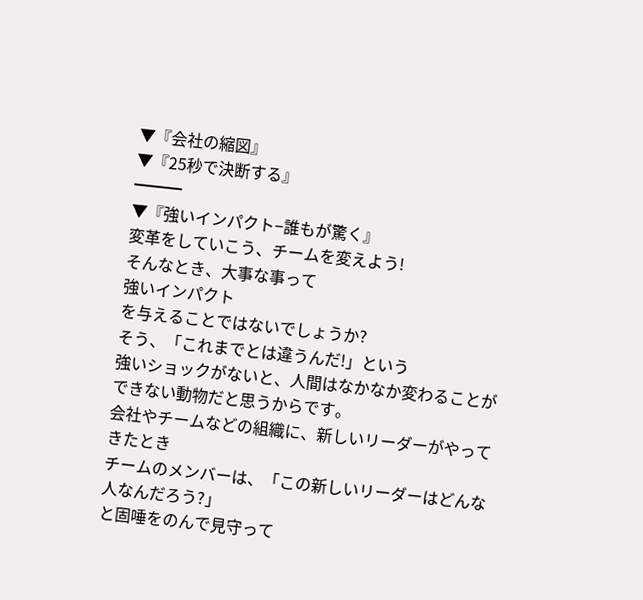▼『会社の縮図』
▼『25秒で決断する』
━━━
▼『強いインパクト−誰もが驚く』
変革をしていこう、チームを変えよう!
そんなとき、大事な事って
強いインパクト
を与えることではないでしょうか?
そう、「これまでとは違うんだ!」という
強いショックがないと、人間はなかなか変わることが
できない動物だと思うからです。
会社やチームなどの組織に、新しいリーダーがやってきたとき
チームのメンバーは、「この新しいリーダーはどんな人なんだろう?」
と固唾をのんで見守って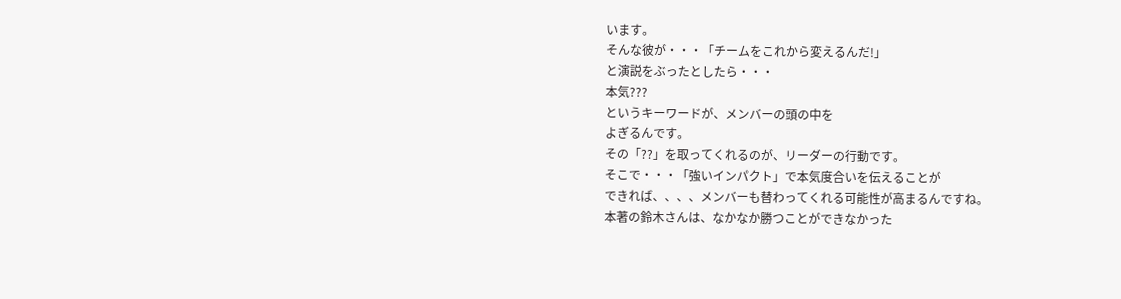います。
そんな彼が・・・「チームをこれから変えるんだ!」
と演説をぶったとしたら・・・
本気???
というキーワードが、メンバーの頭の中を
よぎるんです。
その「??」を取ってくれるのが、リーダーの行動です。
そこで・・・「強いインパクト」で本気度合いを伝えることが
できれば、、、、メンバーも替わってくれる可能性が高まるんですね。
本著の鈴木さんは、なかなか勝つことができなかった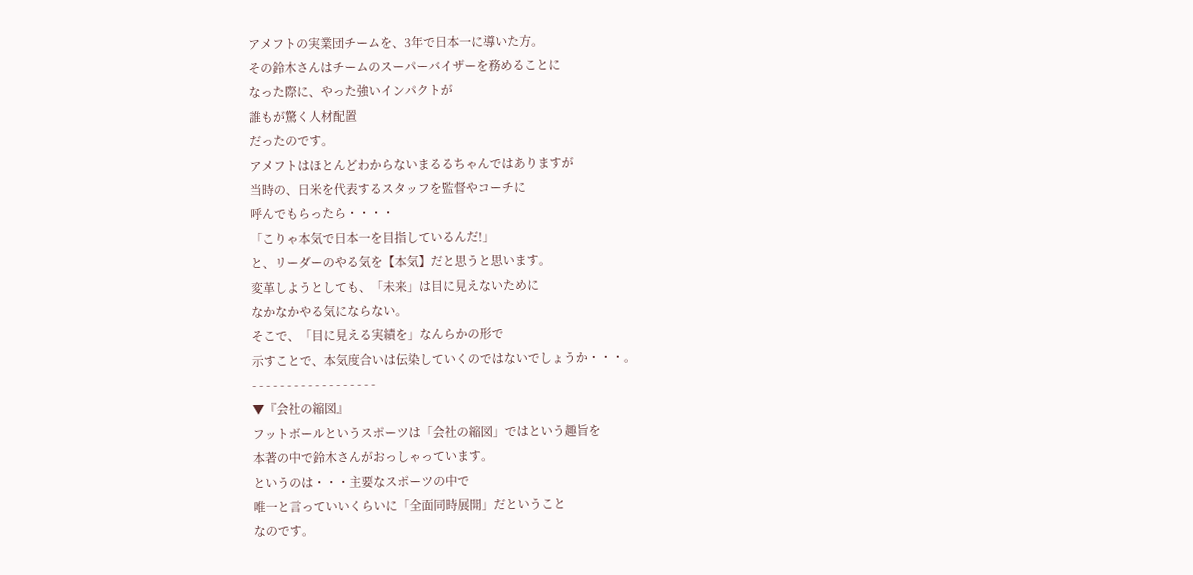アメフトの実業団チームを、3年で日本一に導いた方。
その鈴木さんはチームのスーパーバイザーを務めることに
なった際に、やった強いインパクトが
誰もが驚く人材配置
だったのです。
アメフトはほとんどわからないまるるちゃんではありますが
当時の、日米を代表するスタッフを監督やコーチに
呼んでもらったら・・・・
「こりゃ本気で日本一を目指しているんだ!」
と、リーダーのやる気を【本気】だと思うと思います。
変革しようとしても、「未来」は目に見えないために
なかなかやる気にならない。
そこで、「目に見える実績を」なんらかの形で
示すことで、本気度合いは伝染していくのではないでしょうか・・・。
- - - - - - - - - - - - - - - - - -
▼『会社の縮図』
フットボールというスポーツは「会社の縮図」ではという趣旨を
本著の中で鈴木さんがおっしゃっています。
というのは・・・主要なスポーツの中で
唯一と言っていいくらいに「全面同時展開」だということ
なのです。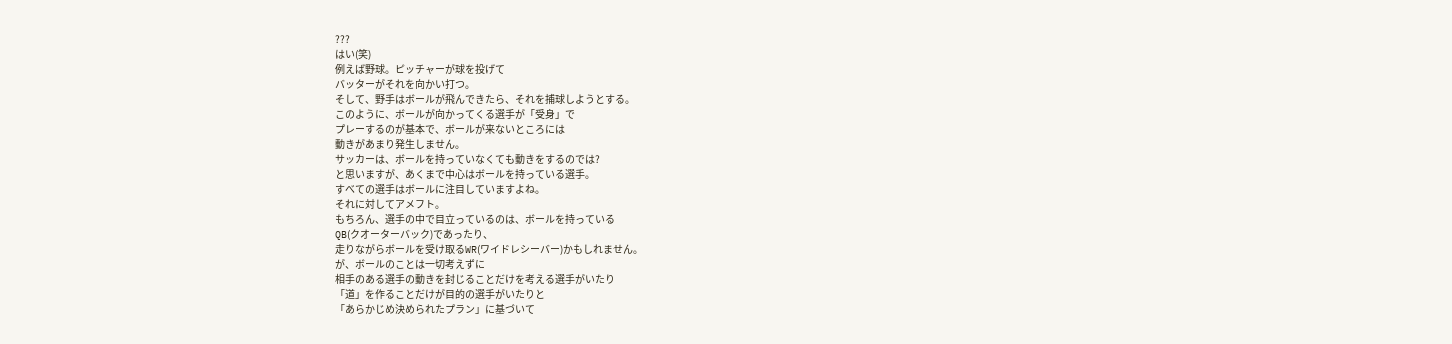???
はい(笑)
例えば野球。ピッチャーが球を投げて
バッターがそれを向かい打つ。
そして、野手はボールが飛んできたら、それを捕球しようとする。
このように、ボールが向かってくる選手が「受身」で
プレーするのが基本で、ボールが来ないところには
動きがあまり発生しません。
サッカーは、ボールを持っていなくても動きをするのでは?
と思いますが、あくまで中心はボールを持っている選手。
すべての選手はボールに注目していますよね。
それに対してアメフト。
もちろん、選手の中で目立っているのは、ボールを持っている
QB(クオーターバック)であったり、
走りながらボールを受け取るWR(ワイドレシーバー)かもしれません。
が、ボールのことは一切考えずに
相手のある選手の動きを封じることだけを考える選手がいたり
「道」を作ることだけが目的の選手がいたりと
「あらかじめ決められたプラン」に基づいて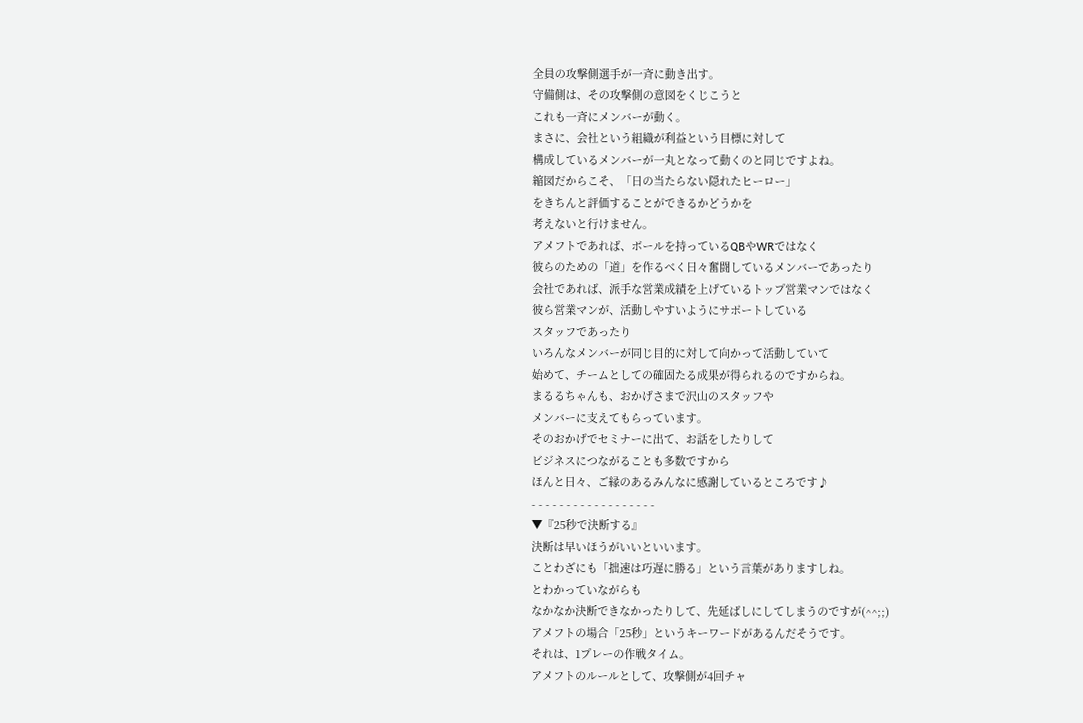全員の攻撃側選手が一斉に動き出す。
守備側は、その攻撃側の意図をくじこうと
これも一斉にメンバーが動く。
まさに、会社という組織が利益という目標に対して
構成しているメンバーが一丸となって動くのと同じですよね。
縮図だからこそ、「日の当たらない隠れたヒーロー」
をきちんと評価することができるかどうかを
考えないと行けません。
アメフトであれば、ボールを持っているQBやWRではなく
彼らのための「道」を作るべく日々奮闘しているメンバーであったり
会社であれば、派手な営業成績を上げているトップ営業マンではなく
彼ら営業マンが、活動しやすいようにサポートしている
スタッフであったり
いろんなメンバーが同じ目的に対して向かって活動していて
始めて、チームとしての確固たる成果が得られるのですからね。
まるるちゃんも、おかげさまで沢山のスタッフや
メンバーに支えてもらっています。
そのおかげでセミナーに出て、お話をしたりして
ビジネスにつながることも多数ですから
ほんと日々、ご縁のあるみんなに感謝しているところです♪
- - - - - - - - - - - - - - - - - -
▼『25秒で決断する』
決断は早いほうがいいといいます。
ことわざにも「拙速は巧遅に勝る」という言葉がありますしね。
とわかっていながらも
なかなか決断できなかったりして、先延ばしにしてしまうのですが(^^;;)
アメフトの場合「25秒」というキーワードがあるんだそうです。
それは、1プレーの作戦タイム。
アメフトのルールとして、攻撃側が4回チャ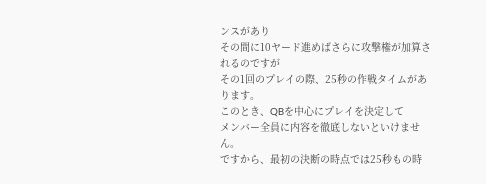ンスがあり
その間に10ヤード進めばさらに攻撃権が加算されるのですが
その1回のプレイの際、25秒の作戦タイムがあります。
このとき、QBを中心にプレイを決定して
メンバー全員に内容を徹底しないといけません。
ですから、最初の決断の時点では25秒もの時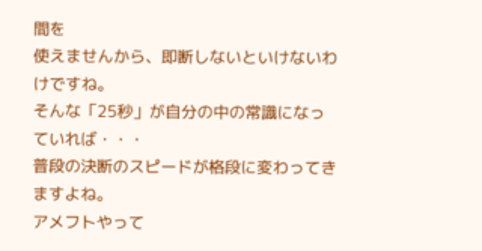間を
使えませんから、即断しないといけないわけですね。
そんな「25秒」が自分の中の常識になっていれば・・・
普段の決断のスピードが格段に変わってきますよね。
アメフトやって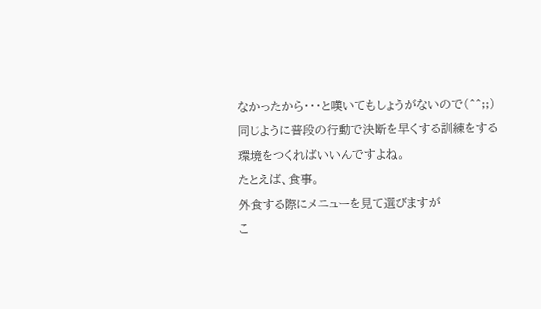なかったから・・・と嘆いてもしょうがないので(^^;;)
同じように普段の行動で決断を早くする訓練をする
環境をつくればいいんですよね。
たとえば、食事。
外食する際にメニューを見て選びますが
こ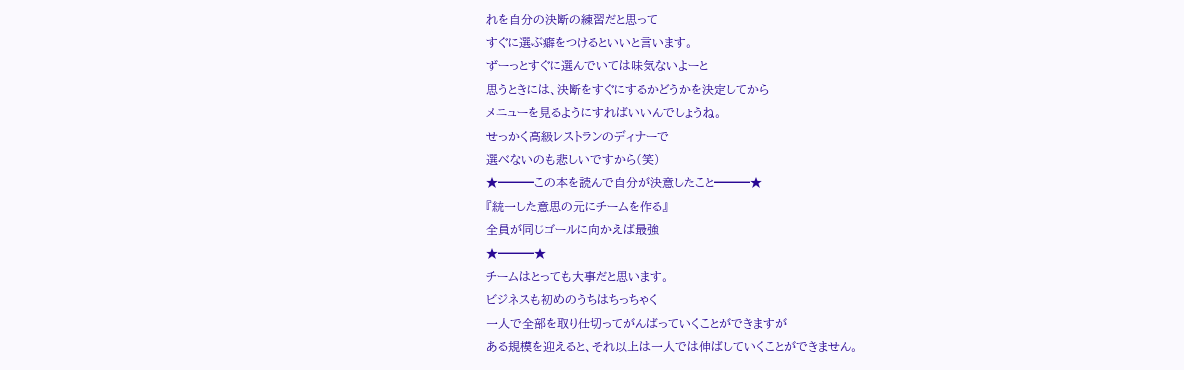れを自分の決断の練習だと思って
すぐに選ぶ癖をつけるといいと言います。
ずーっとすぐに選んでいては味気ないよーと
思うときには、決断をすぐにするかどうかを決定してから
メニューを見るようにすればいいんでしょうね。
せっかく高級レストランのディナーで
選べないのも悲しいですから(笑)
★━━━この本を読んで自分が決意したこと━━━★
『統一した意思の元にチームを作る』
全員が同じゴールに向かえば最強
★━━━★
チームはとっても大事だと思います。
ビジネスも初めのうちはちっちゃく
一人で全部を取り仕切ってがんばっていくことができますが
ある規模を迎えると、それ以上は一人では伸ばしていくことができません。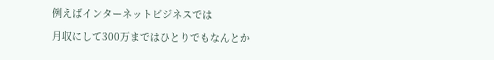例えばインターネットビジネスでは
月収にして300万まではひとりでもなんとか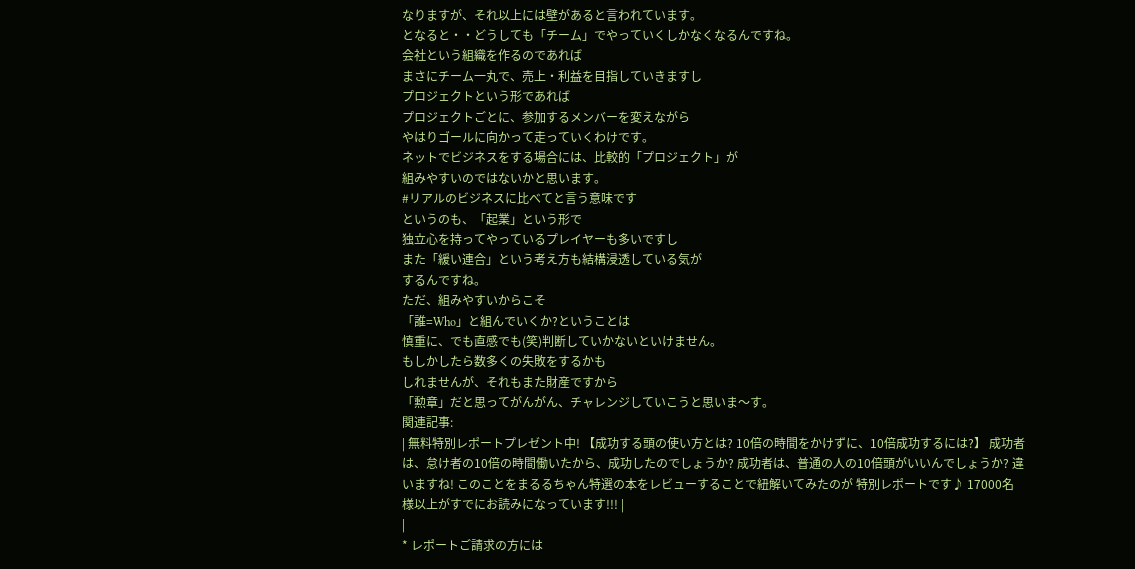なりますが、それ以上には壁があると言われています。
となると・・どうしても「チーム」でやっていくしかなくなるんですね。
会社という組織を作るのであれば
まさにチーム一丸で、売上・利益を目指していきますし
プロジェクトという形であれば
プロジェクトごとに、参加するメンバーを変えながら
やはりゴールに向かって走っていくわけです。
ネットでビジネスをする場合には、比較的「プロジェクト」が
組みやすいのではないかと思います。
#リアルのビジネスに比べてと言う意味です
というのも、「起業」という形で
独立心を持ってやっているプレイヤーも多いですし
また「緩い連合」という考え方も結構浸透している気が
するんですね。
ただ、組みやすいからこそ
「誰=Who」と組んでいくか?ということは
慎重に、でも直感でも(笑)判断していかないといけません。
もしかしたら数多くの失敗をするかも
しれませんが、それもまた財産ですから
「勲章」だと思ってがんがん、チャレンジしていこうと思いま〜す。
関連記事:
| 無料特別レポートプレゼント中! 【成功する頭の使い方とは? 10倍の時間をかけずに、10倍成功するには?】 成功者は、怠け者の10倍の時間働いたから、成功したのでしょうか? 成功者は、普通の人の10倍頭がいいんでしょうか? 違いますね! このことをまるるちゃん特選の本をレビューすることで紐解いてみたのが 特別レポートです♪ 17000名様以上がすでにお読みになっています!!! |
|
* レポートご請求の方には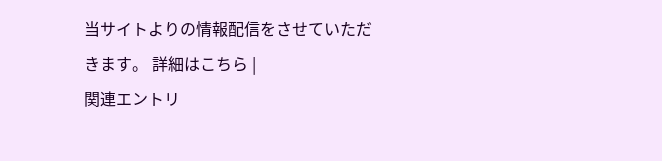当サイトよりの情報配信をさせていただきます。 詳細はこちら |
関連エントリ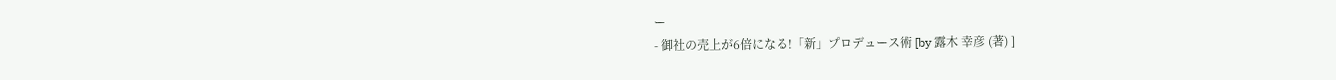ー
- 御社の売上が6倍になる!「新」プロデュース術 [by 露木 幸彦 (著) ]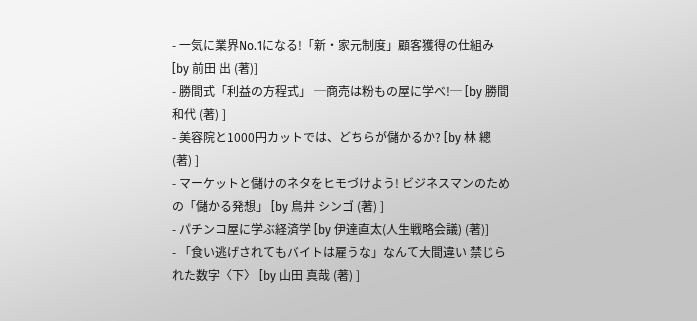- 一気に業界No.1になる!「新・家元制度」顧客獲得の仕組み [by 前田 出 (著)]
- 勝間式「利益の方程式」 ─商売は粉もの屋に学べ!─ [by 勝間 和代 (著) ]
- 美容院と1000円カットでは、どちらが儲かるか? [by 林 總 (著) ]
- マーケットと儲けのネタをヒモづけよう! ビジネスマンのための「儲かる発想」 [by 鳥井 シンゴ (著) ]
- パチンコ屋に学ぶ経済学 [by 伊達直太(人生戦略会議) (著)]
- 「食い逃げされてもバイトは雇うな」なんて大間違い 禁じられた数字〈下〉 [by 山田 真哉 (著) ]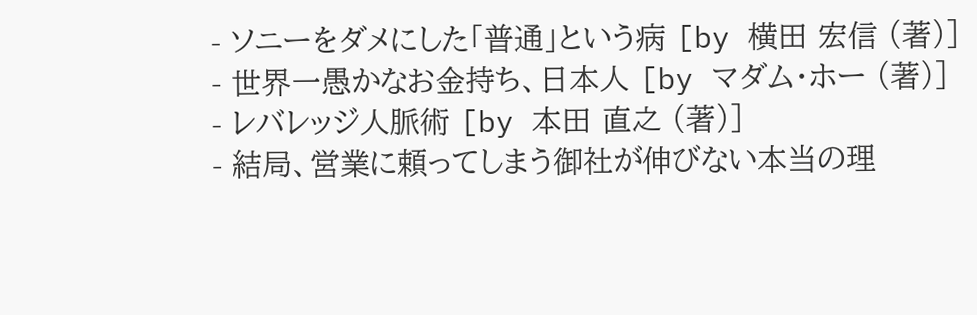- ソニーをダメにした「普通」という病 [by 横田 宏信 (著)]
- 世界一愚かなお金持ち、日本人 [by マダム・ホー (著)]
- レバレッジ人脈術 [by 本田 直之 (著)]
- 結局、営業に頼ってしまう御社が伸びない本当の理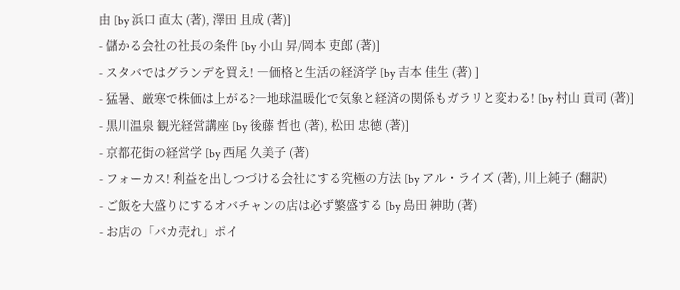由 [by 浜口 直太 (著), 澤田 且成 (著)]
- 儲かる会社の社長の条件 [by 小山 昇/岡本 吏郎 (著)]
- スタバではグランデを買え! ―価格と生活の経済学 [by 吉本 佳生 (著) ]
- 猛暑、厳寒で株価は上がる?―地球温暖化で気象と経済の関係もガラリと変わる! [by 村山 貢司 (著)]
- 黒川温泉 観光経営講座 [by 後藤 哲也 (著), 松田 忠徳 (著)]
- 京都花街の経営学 [by 西尾 久美子 (著)
- フォーカス! 利益を出しつづける会社にする究極の方法 [by アル・ライズ (著), 川上純子 (翻訳)
- ご飯を大盛りにするオバチャンの店は必ず繁盛する [by 島田 紳助 (著)
- お店の「バカ売れ」ポイ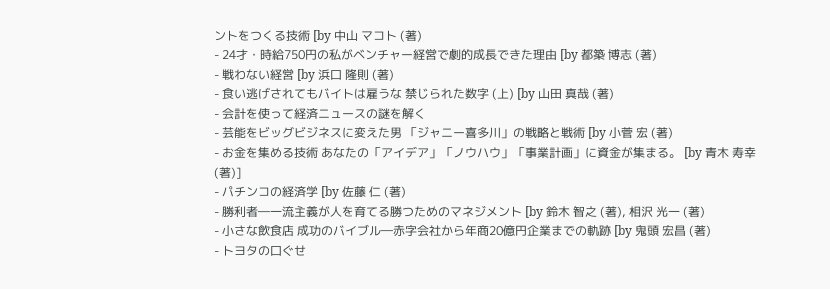ントをつくる技術 [by 中山 マコト (著)
- 24才・時給750円の私がベンチャー経営で劇的成長できた理由 [by 都築 博志 (著)
- 戦わない経営 [by 浜口 隆則 (著)
- 食い逃げされてもバイトは雇うな 禁じられた数字 (上) [by 山田 真哉 (著)
- 会計を使って経済ニュースの謎を解く
- 芸能をビッグビジネスに変えた男 「ジャニー喜多川」の戦略と戦術 [by 小菅 宏 (著)
- お金を集める技術 あなたの「アイデア」「ノウハウ」「事業計画」に資金が集まる。 [by 青木 寿幸 (著)]
- パチンコの経済学 [by 佐藤 仁 (著)
- 勝利者―一流主義が人を育てる勝つためのマネジメント [by 鈴木 智之 (著), 相沢 光一 (著)
- 小さな飲食店 成功のバイブル―赤字会社から年商20億円企業までの軌跡 [by 鬼頭 宏昌 (著)
- トヨタの口ぐせ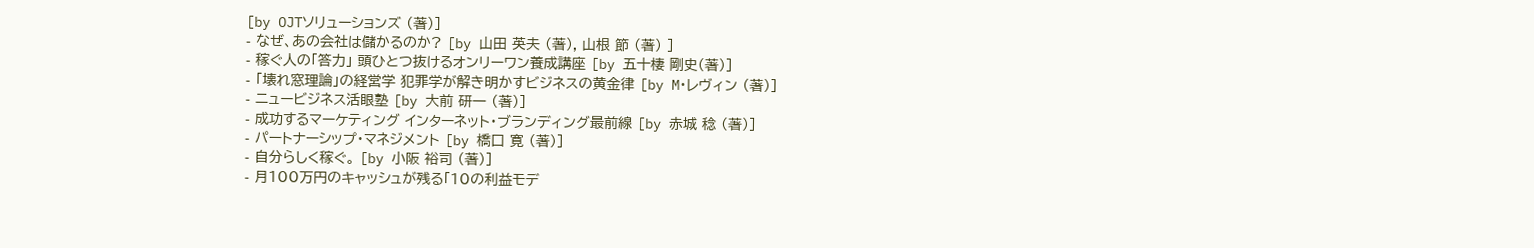[by OJTソリューションズ (著)]
- なぜ、あの会社は儲かるのか? [by 山田 英夫 (著), 山根 節 (著) ]
- 稼ぐ人の「答力」 頭ひとつ抜けるオンリーワン養成講座 [by 五十棲 剛史(著)]
- 「壊れ窓理論」の経営学 犯罪学が解き明かすビジネスの黄金律 [by M・レヴィン (著)]
- ニュービジネス活眼塾 [by 大前 研一 (著)]
- 成功するマーケティング インターネット・ブランディング最前線 [by 赤城 稔 (著)]
- パートナーシップ・マネジメント [by 橋口 寛 (著)]
- 自分らしく稼ぐ。 [by 小阪 裕司 (著)]
- 月100万円のキャッシュが残る「10の利益モデ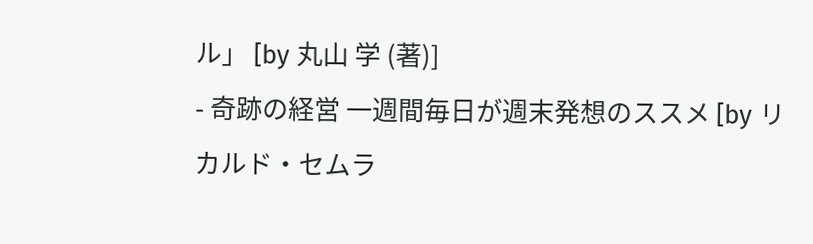ル」 [by 丸山 学 (著)]
- 奇跡の経営 一週間毎日が週末発想のススメ [by リカルド・セムラ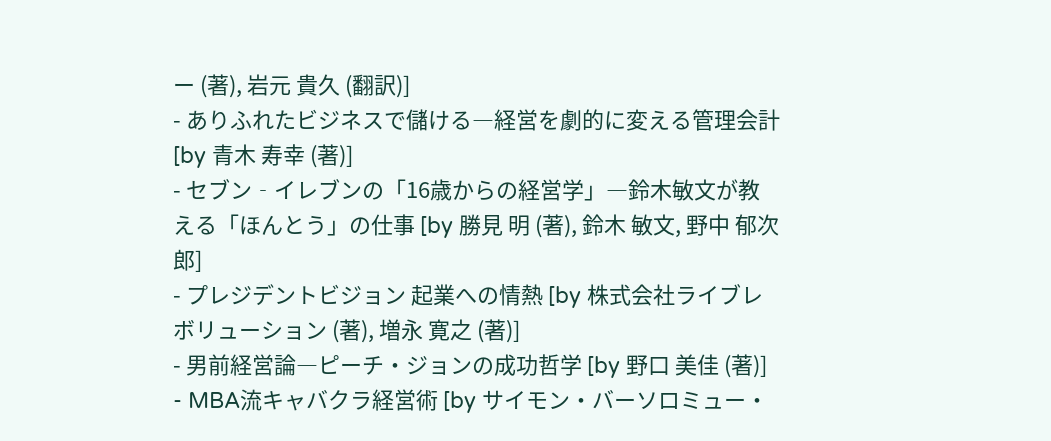ー (著), 岩元 貴久 (翻訳)]
- ありふれたビジネスで儲ける―経営を劇的に変える管理会計 [by 青木 寿幸 (著)]
- セブン‐イレブンの「16歳からの経営学」―鈴木敏文が教える「ほんとう」の仕事 [by 勝見 明 (著), 鈴木 敏文, 野中 郁次郎]
- プレジデントビジョン 起業への情熱 [by 株式会社ライブレボリューション (著), 増永 寛之 (著)]
- 男前経営論―ピーチ・ジョンの成功哲学 [by 野口 美佳 (著)]
- MBA流キャバクラ経営術 [by サイモン・バーソロミュー・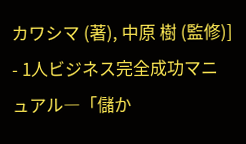カワシマ (著), 中原 樹 (監修)]
- 1人ビジネス完全成功マニュアル―「儲か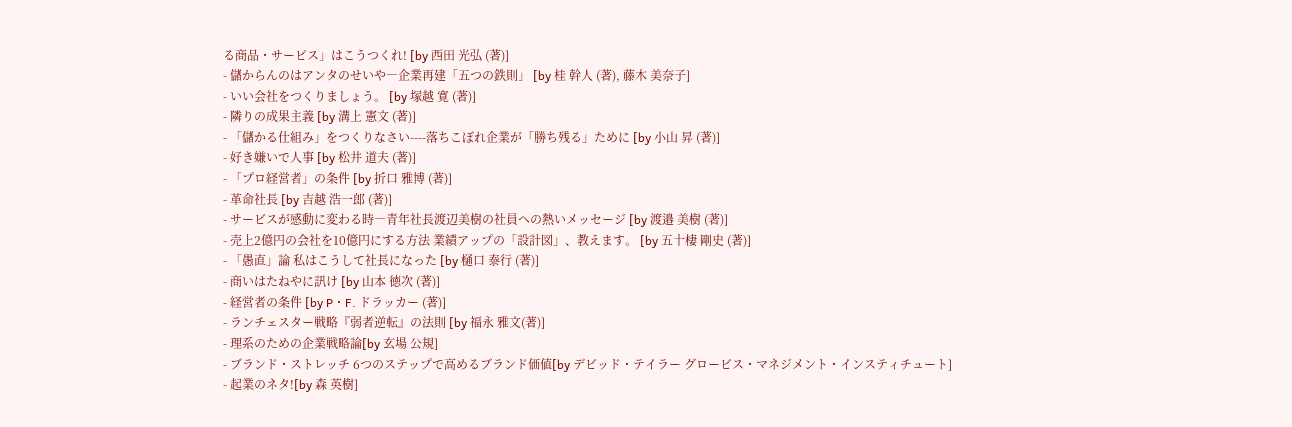る商品・サービス」はこうつくれ! [by 西田 光弘 (著)]
- 儲からんのはアンタのせいや―企業再建「五つの鉄則」 [by 桂 幹人 (著), 藤木 美奈子]
- いい会社をつくりましょう。 [by 塚越 寛 (著)]
- 隣りの成果主義 [by 溝上 憲文 (著)]
- 「儲かる仕組み」をつくりなさい----落ちこぼれ企業が「勝ち残る」ために [by 小山 昇 (著)]
- 好き嫌いで人事 [by 松井 道夫 (著)]
- 「プロ経営者」の条件 [by 折口 雅博 (著)]
- 革命社長 [by 吉越 浩一郎 (著)]
- サービスが感動に変わる時―青年社長渡辺美樹の社員への熱いメッセージ [by 渡邉 美樹 (著)]
- 売上2億円の会社を10億円にする方法 業績アップの「設計図」、教えます。 [by 五十棲 剛史 (著)]
- 「愚直」論 私はこうして社長になった [by 樋口 泰行 (著)]
- 商いはたねやに訊け [by 山本 徳次 (著)]
- 経営者の条件 [by P・F. ドラッカー (著)]
- ランチェスター戦略『弱者逆転』の法則 [by 福永 雅文(著)]
- 理系のための企業戦略論[by 玄場 公規]
- ブランド・ストレッチ 6つのステップで高めるブランド価値[by デビッド・テイラー グロービス・マネジメント・インスティチュート]
- 起業のネタ![by 森 英樹]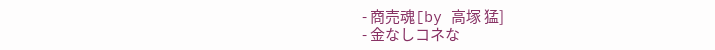- 商売魂[by 高塚 猛]
- 金なしコネな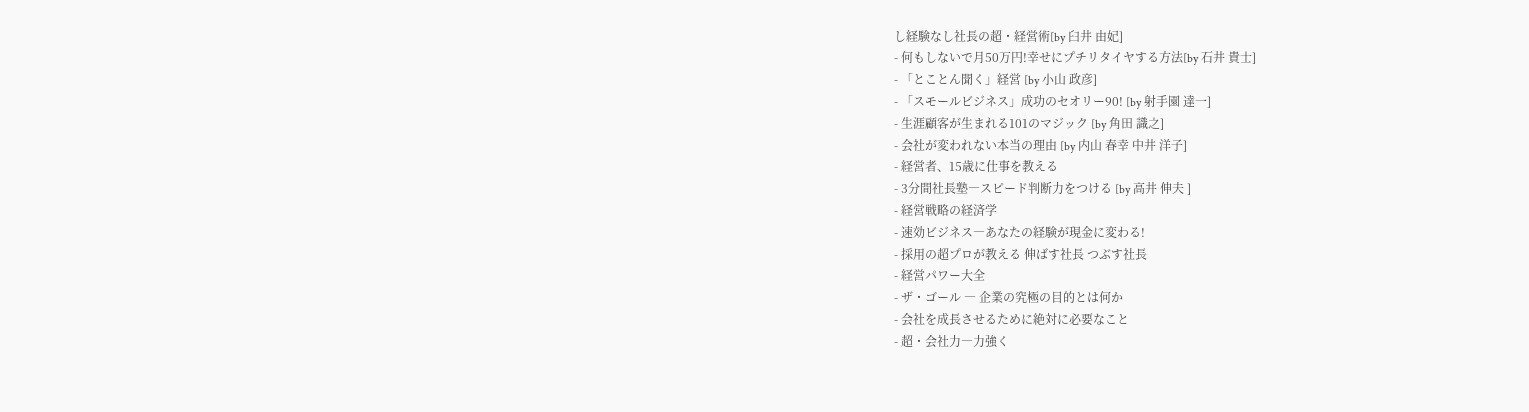し経験なし社長の超・経営術[by 臼井 由妃]
- 何もしないで月50万円!幸せにプチリタイヤする方法[by 石井 貴士]
- 「とことん聞く」経営 [by 小山 政彦]
- 「スモールビジネス」成功のセオリー90! [by 射手園 達一]
- 生涯顧客が生まれる101のマジック [by 角田 識之]
- 会社が変われない本当の理由 [by 内山 春幸 中井 洋子]
- 経営者、15歳に仕事を教える
- 3分間社長塾―スピード判断力をつける [by 高井 伸夫 ]
- 経営戦略の経済学
- 速効ビジネス―あなたの経験が現金に変わる!
- 採用の超プロが教える 伸ばす社長 つぶす社長
- 経営パワー大全
- ザ・ゴール ― 企業の究極の目的とは何か
- 会社を成長させるために絶対に必要なこと
- 超・会社力―力強く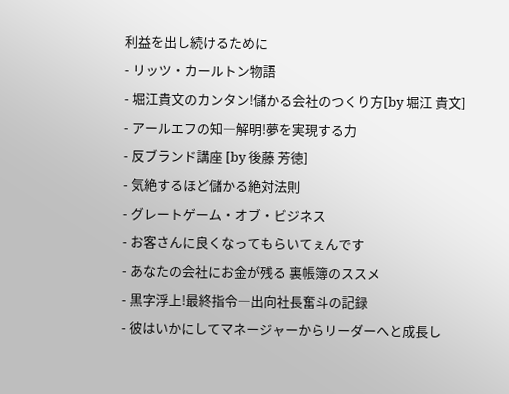利益を出し続けるために
- リッツ・カールトン物語
- 堀江貴文のカンタン!儲かる会社のつくり方[by 堀江 貴文]
- アールエフの知―解明!夢を実現する力
- 反ブランド講座 [by 後藤 芳徳]
- 気絶するほど儲かる絶対法則
- グレートゲーム・オブ・ビジネス
- お客さんに良くなってもらいてぇんです
- あなたの会社にお金が残る 裏帳簿のススメ
- 黒字浮上!最終指令―出向社長奮斗の記録
- 彼はいかにしてマネージャーからリーダーへと成長し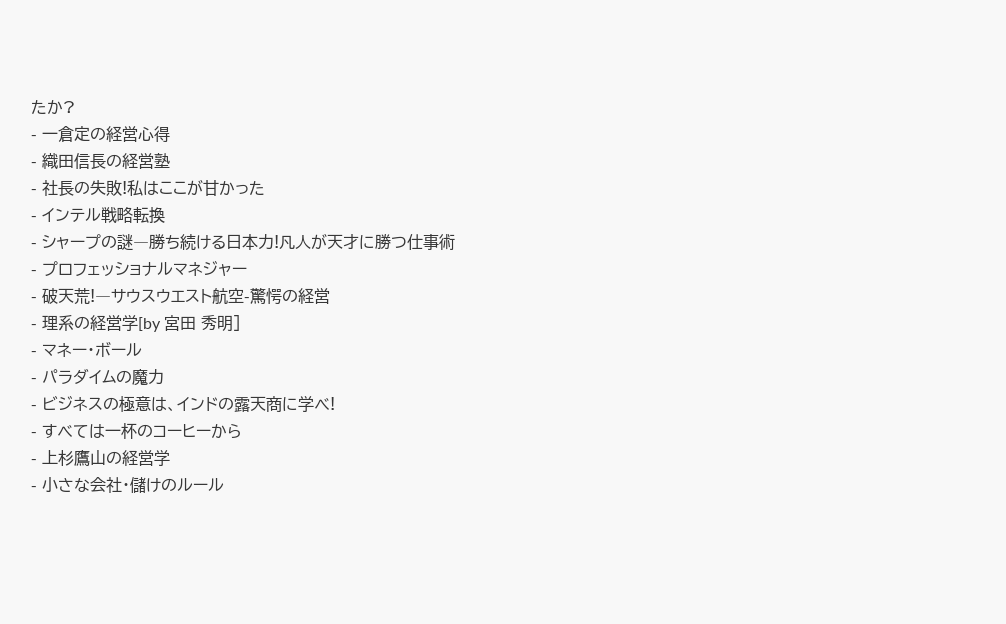たか?
- 一倉定の経営心得
- 織田信長の経営塾
- 社長の失敗!私はここが甘かった
- インテル戦略転換
- シャープの謎―勝ち続ける日本力!凡人が天才に勝つ仕事術
- プロフェッショナルマネジャー
- 破天荒!―サウスウエスト航空-驚愕の経営
- 理系の経営学[by 宮田 秀明]
- マネー・ボール
- パラダイムの魔力
- ビジネスの極意は、インドの露天商に学べ!
- すべては一杯のコーヒーから
- 上杉鷹山の経営学
- 小さな会社・儲けのルール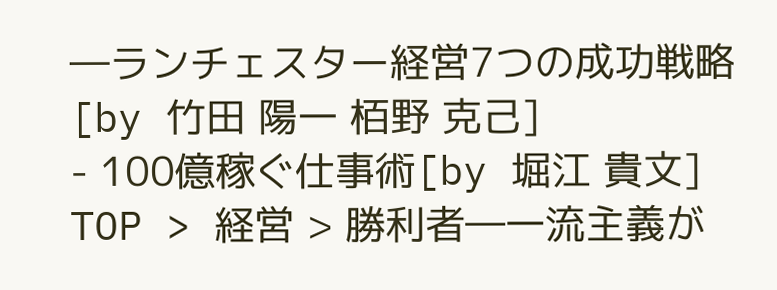―ランチェスター経営7つの成功戦略[by 竹田 陽一 栢野 克己]
- 100億稼ぐ仕事術[by 堀江 貴文]
TOP > 経営 > 勝利者―一流主義が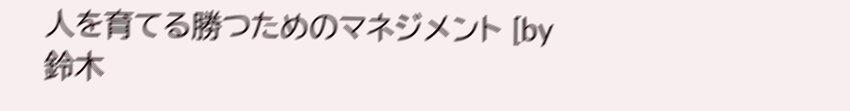人を育てる勝つためのマネジメント [by 鈴木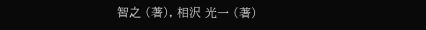智之 (著), 相沢 光一 (著)